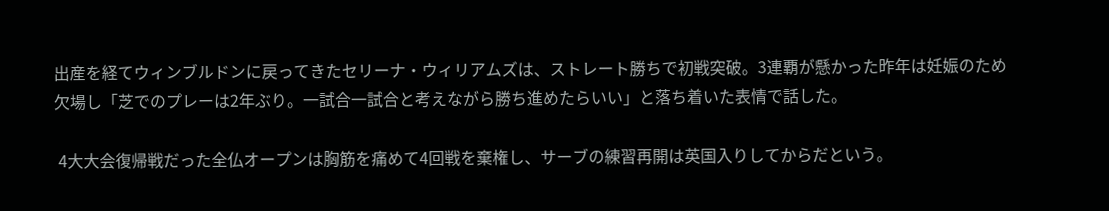出産を経てウィンブルドンに戻ってきたセリーナ・ウィリアムズは、ストレート勝ちで初戦突破。3連覇が懸かった昨年は妊娠のため欠場し「芝でのプレーは2年ぶり。一試合一試合と考えながら勝ち進めたらいい」と落ち着いた表情で話した。

 4大大会復帰戦だった全仏オープンは胸筋を痛めて4回戦を棄権し、サーブの練習再開は英国入りしてからだという。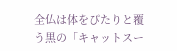全仏は体をぴたりと覆う黒の「キャットスー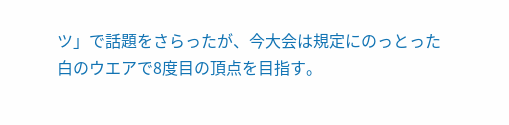ツ」で話題をさらったが、今大会は規定にのっとった白のウエアで8度目の頂点を目指す。